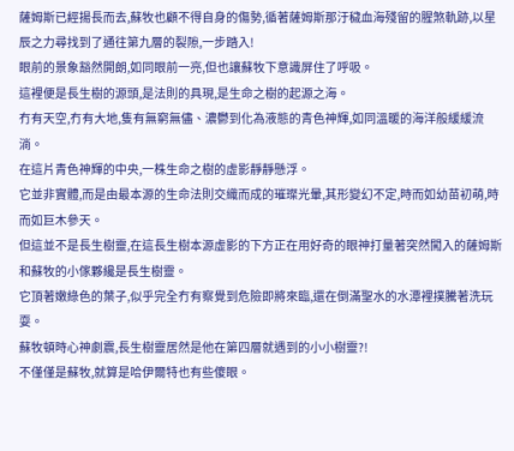薩姆斯已經揚長而去,蘇牧也顧不得自身的傷勢,循著薩姆斯那汙穢血海殘留的腥煞軌跡,以星辰之力尋找到了通往第九層的裂隙,一步踏入!
眼前的景象豁然開朗,如同眼前一亮,但也讓蘇牧下意識屏住了呼吸。
這裡便是長生樹的源頭,是法則的具現,是生命之樹的起源之海。
冇有天空,冇有大地,隻有無窮無儘、濃鬱到化為液態的青色神輝,如同溫暖的海洋般緩緩流淌。
在這片青色神輝的中央,一株生命之樹的虛影靜靜懸浮。
它並非實體,而是由最本源的生命法則交織而成的璀璨光暈,其形變幻不定,時而如幼苗初萌,時而如巨木參天。
但這並不是長生樹靈,在這長生樹本源虛影的下方正在用好奇的眼神打量著突然闖入的薩姆斯和蘇牧的小傢夥纔是長生樹靈。
它頂著嫩綠色的葉子,似乎完全冇有察覺到危險即將來臨,還在倒滿聖水的水潭裡撲騰著洗玩耍。
蘇牧頓時心神劇震,長生樹靈居然是他在第四層就遇到的小小樹靈?!
不僅僅是蘇牧,就算是哈伊爾特也有些傻眼。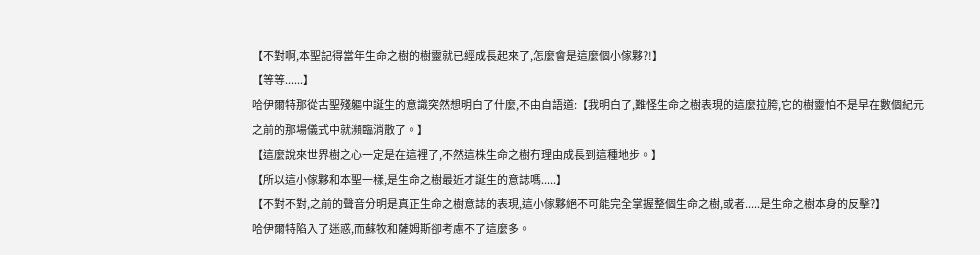【不對啊,本聖記得當年生命之樹的樹靈就已經成長起來了,怎麼會是這麼個小傢夥?!】
【等等......】
哈伊爾特那從古聖殘軀中誕生的意識突然想明白了什麼,不由自語道:【我明白了,難怪生命之樹表現的這麼拉胯,它的樹靈怕不是早在數個紀元之前的那場儀式中就瀕臨消散了。】
【這麼說來世界樹之心一定是在這裡了,不然這株生命之樹冇理由成長到這種地步。】
【所以這小傢夥和本聖一樣,是生命之樹最近才誕生的意誌嗎.....】
【不對不對,之前的聲音分明是真正生命之樹意誌的表現,這小傢夥絕不可能完全掌握整個生命之樹,或者.....是生命之樹本身的反擊?】
哈伊爾特陷入了迷惑,而蘇牧和薩姆斯卻考慮不了這麼多。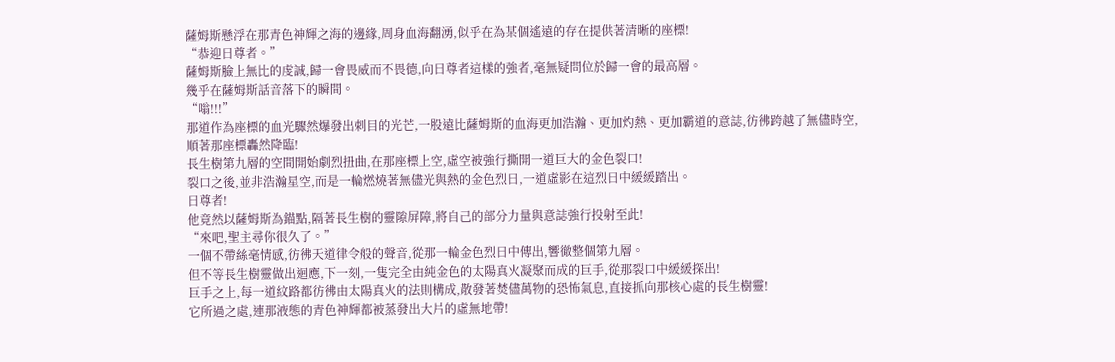薩姆斯懸浮在那青色神輝之海的邊緣,周身血海翻湧,似乎在為某個遙遠的存在提供著清晰的座標!
“恭迎日尊者。”
薩姆斯臉上無比的虔誠,歸一會畏威而不畏德,向日尊者這樣的強者,毫無疑問位於歸一會的最高層。
幾乎在薩姆斯話音落下的瞬間。
“嗡!!!”
那道作為座標的血光驟然爆發出刺目的光芒,一股遠比薩姆斯的血海更加浩瀚、更加灼熱、更加霸道的意誌,彷彿跨越了無儘時空,順著那座標轟然降臨!
長生樹第九層的空間開始劇烈扭曲,在那座標上空,虛空被強行撕開一道巨大的金色裂口!
裂口之後,並非浩瀚星空,而是一輪燃燒著無儘光與熱的金色烈日,一道虛影在這烈日中緩緩踏出。
日尊者!
他竟然以薩姆斯為錨點,隔著長生樹的靈隙屏障,將自己的部分力量與意誌強行投射至此!
“來吧,聖主尋你很久了。”
一個不帶絲毫情感,彷彿天道律令般的聲音,從那一輪金色烈日中傳出,響徹整個第九層。
但不等長生樹靈做出迴應,下一刻,一隻完全由純金色的太陽真火凝聚而成的巨手,從那裂口中緩緩探出!
巨手之上,每一道紋路都彷彿由太陽真火的法則構成,散發著焚儘萬物的恐怖氣息,直接抓向那核心處的長生樹靈!
它所過之處,連那液態的青色神輝都被蒸發出大片的虛無地帶!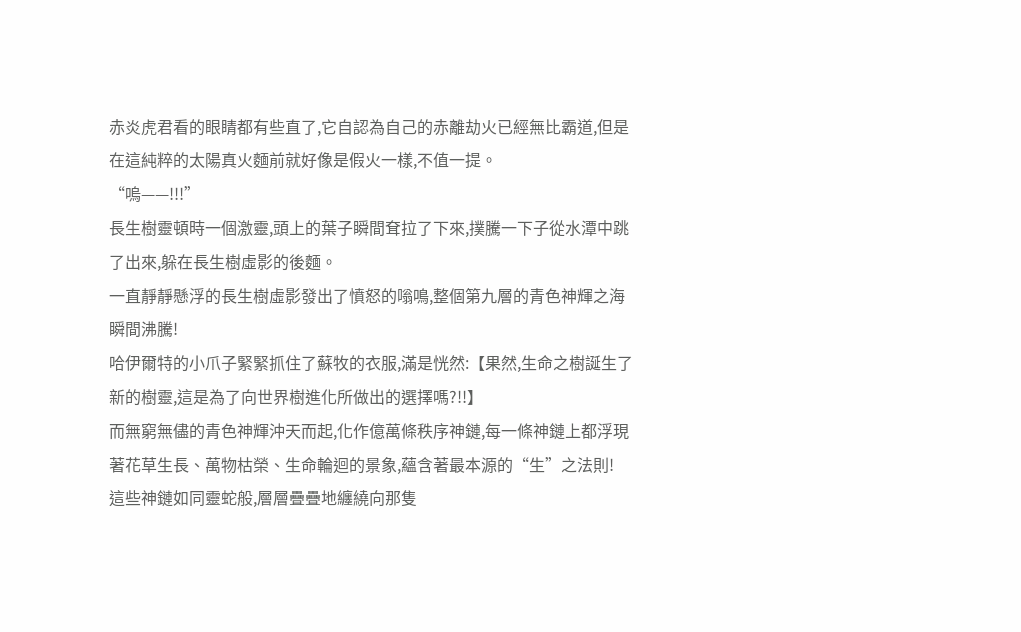赤炎虎君看的眼睛都有些直了,它自認為自己的赤離劫火已經無比霸道,但是在這純粹的太陽真火麵前就好像是假火一樣,不值一提。
“嗚——!!!”
長生樹靈頓時一個激靈,頭上的葉子瞬間耷拉了下來,撲騰一下子從水潭中跳了出來,躲在長生樹虛影的後麵。
一直靜靜懸浮的長生樹虛影發出了憤怒的嗡鳴,整個第九層的青色神輝之海瞬間沸騰!
哈伊爾特的小爪子緊緊抓住了蘇牧的衣服,滿是恍然:【果然,生命之樹誕生了新的樹靈,這是為了向世界樹進化所做出的選擇嗎?!!】
而無窮無儘的青色神輝沖天而起,化作億萬條秩序神鏈,每一條神鏈上都浮現著花草生長、萬物枯榮、生命輪迴的景象,蘊含著最本源的“生”之法則!
這些神鏈如同靈蛇般,層層疊疊地纏繞向那隻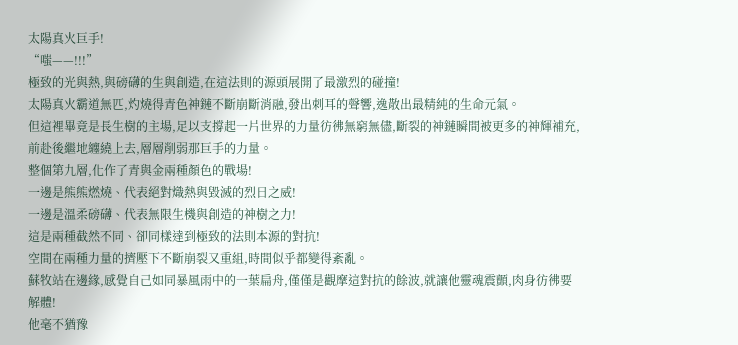太陽真火巨手!
“嗤——!!!”
極致的光與熱,與磅礴的生與創造,在這法則的源頭展開了最激烈的碰撞!
太陽真火霸道無匹,灼燒得青色神鏈不斷崩斷消融,發出刺耳的聲響,逸散出最精純的生命元氣。
但這裡畢竟是長生樹的主場,足以支撐起一片世界的力量彷彿無窮無儘,斷裂的神鏈瞬間被更多的神輝補充,前赴後繼地纏繞上去,層層削弱那巨手的力量。
整個第九層,化作了青與金兩種顏色的戰場!
一邊是熊熊燃燒、代表絕對熾熱與毀滅的烈日之威!
一邊是溫柔磅礴、代表無限生機與創造的神樹之力!
這是兩種截然不同、卻同樣達到極致的法則本源的對抗!
空間在兩種力量的擠壓下不斷崩裂又重組,時間似乎都變得紊亂。
蘇牧站在邊緣,感覺自己如同暴風雨中的一葉扁舟,僅僅是觀摩這對抗的餘波,就讓他靈魂震顫,肉身彷彿要解體!
他毫不猶豫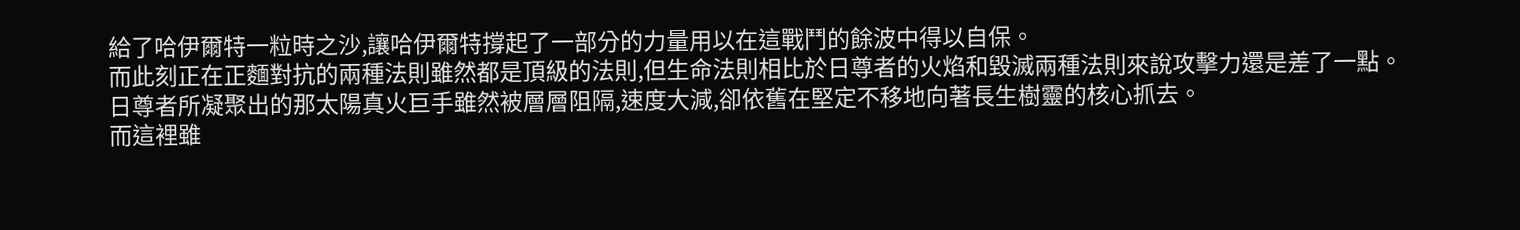給了哈伊爾特一粒時之沙,讓哈伊爾特撐起了一部分的力量用以在這戰鬥的餘波中得以自保。
而此刻正在正麵對抗的兩種法則雖然都是頂級的法則,但生命法則相比於日尊者的火焰和毀滅兩種法則來說攻擊力還是差了一點。
日尊者所凝聚出的那太陽真火巨手雖然被層層阻隔,速度大減,卻依舊在堅定不移地向著長生樹靈的核心抓去。
而這裡雖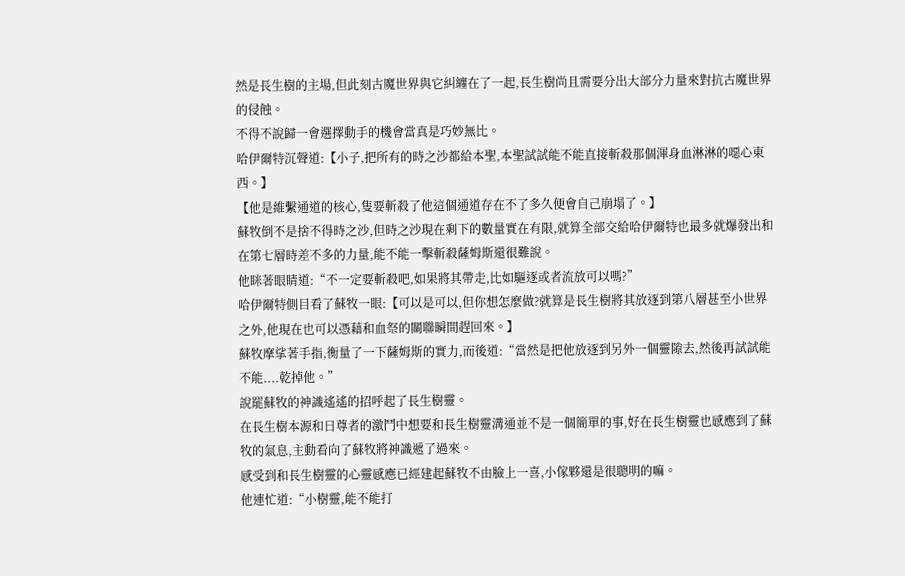然是長生樹的主場,但此刻古魔世界與它糾纏在了一起,長生樹尚且需要分出大部分力量來對抗古魔世界的侵蝕。
不得不說歸一會選擇動手的機會當真是巧妙無比。
哈伊爾特沉聲道:【小子,把所有的時之沙都給本聖,本聖試試能不能直接斬殺那個渾身血淋淋的噁心東西。】
【他是維繫通道的核心,隻要斬殺了他這個通道存在不了多久便會自己崩塌了。】
蘇牧倒不是捨不得時之沙,但時之沙現在剩下的數量實在有限,就算全部交給哈伊爾特也最多就爆發出和在第七層時差不多的力量,能不能一擊斬殺薩姆斯還很難說。
他眯著眼睛道:“不一定要斬殺吧,如果將其帶走,比如驅逐或者流放可以嗎?”
哈伊爾特側目看了蘇牧一眼:【可以是可以,但你想怎麼做?就算是長生樹將其放逐到第八層甚至小世界之外,他現在也可以憑藉和血祭的關聯瞬間趕回來。】
蘇牧摩挲著手指,衡量了一下薩姆斯的實力,而後道:“當然是把他放逐到另外一個靈隙去,然後再試試能不能....乾掉他。”
說罷蘇牧的神識遙遙的招呼起了長生樹靈。
在長生樹本源和日尊者的激鬥中想要和長生樹靈溝通並不是一個簡單的事,好在長生樹靈也感應到了蘇牧的氣息,主動看向了蘇牧將神識遞了過來。
感受到和長生樹靈的心靈感應已經建起蘇牧不由臉上一喜,小傢夥還是很聰明的嘛。
他連忙道:“小樹靈,能不能打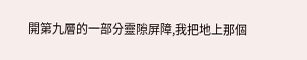開第九層的一部分靈隙屏障,我把地上那個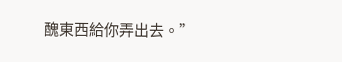醜東西給你弄出去。”